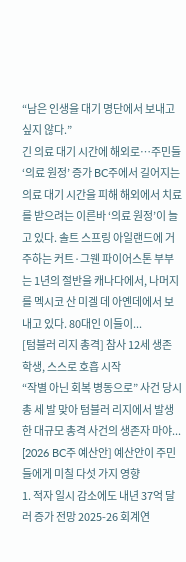“남은 인생을 대기 명단에서 보내고 싶지 않다.”
긴 의료 대기 시간에 해외로…주민들 ‘의료 원정’ 증가 BC주에서 길어지는 의료 대기 시간을 피해 해외에서 치료를 받으려는 이른바 ‘의료 원정’이 늘고 있다. 솔트 스프링 아일랜드에 거주하는 커트·그웬 파이어스톤 부부는 1년의 절반을 캐나다에서, 나머지를 멕시코 산 미겔 데 아옌데에서 보내고 있다. 80대인 이들이...
[텀블러 리지 총격] 참사 12세 생존 학생, 스스로 호흡 시작
“작별 아닌 회복 병동으로” 사건 당시 총 세 발 맞아 텀블러 리지에서 발생한 대규모 총격 사건의 생존자 마야...
[2026 BC주 예산안] 예산안이 주민들에게 미칠 다섯 가지 영향
1. 적자 일시 감소에도 내년 37억 달러 증가 전망 2025-26 회계연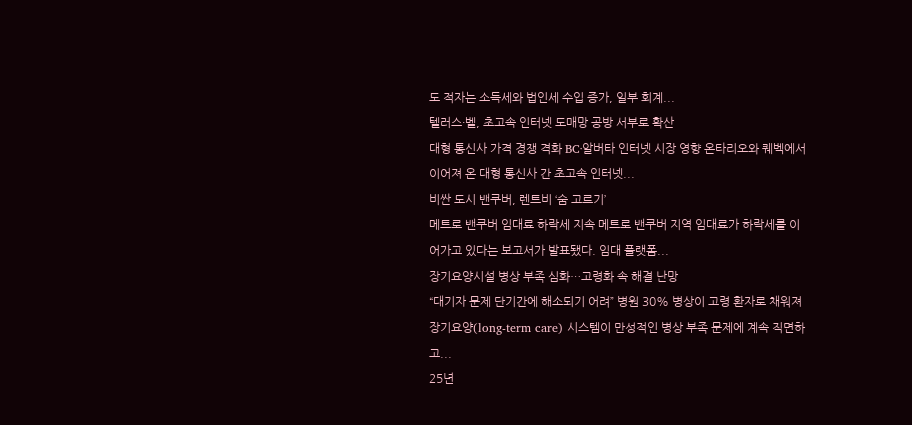도 적자는 소득세와 법인세 수입 증가, 일부 회계...
텔러스·벨, 초고속 인터넷 도매망 공방 서부로 확산
대형 통신사 가격 경쟁 격화 BC·알버타 인터넷 시장 영향 온타리오와 퀘벡에서 이어져 온 대형 통신사 간 초고속 인터넷...
비싼 도시 밴쿠버, 렌트비 ‘숨 고르기’
메트로 밴쿠버 임대료 하락세 지속 메트로 밴쿠버 지역 임대료가 하락세를 이어가고 있다는 보고서가 발표됐다. 임대 플랫폼...
장기요양시설 병상 부족 심화…고령화 속 해결 난망
“대기자 문제 단기간에 해소되기 어려” 병원 30% 병상이 고령 환자로 채워져 장기요양(long-term care) 시스템이 만성적인 병상 부족 문제에 계속 직면하고...
25년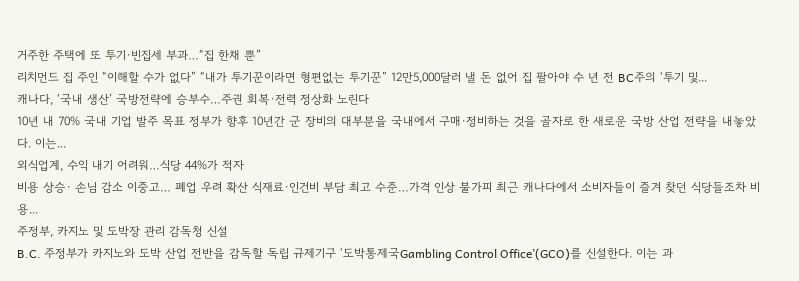거주한 주택에 또 투기·빈집세 부과…“집 한채 뿐”
리치먼드 집 주인 “이해할 수가 없다” “내가 투기꾼이라면 형편없는 투기꾼” 12만5,000달러 낼 돈 없어 집 팔아야 수 년 전 BC주의 ‘투기 및...
캐나다, ‘국내 생산’ 국방전략에 승부수…주권 회복·전력 정상화 노린다
10년 내 70% 국내 기업 발주 목표 정부가 향후 10년간 군 장비의 대부분을 국내에서 구매·정비하는 것을 골자로 한 새로운 국방 산업 전략을 내놓았다. 이는...
외식업계, 수익 내기 어려워…식당 44%가 적자
비용 상승· 손님 감소 이중고… 폐업 우려 확산 식재료·인건비 부담 최고 수준…가격 인상 불가피 최근 캐나다에서 소비자들이 즐겨 찾던 식당들조차 비용...
주정부, 카지노 및 도박장 관리 감독청 신설
B.C. 주정부가 카지노와 도박 산업 전반을 감독할 독립 규제기구 ‘도박통제국Gambling Control Office’(GCO)를 신설한다. 이는 과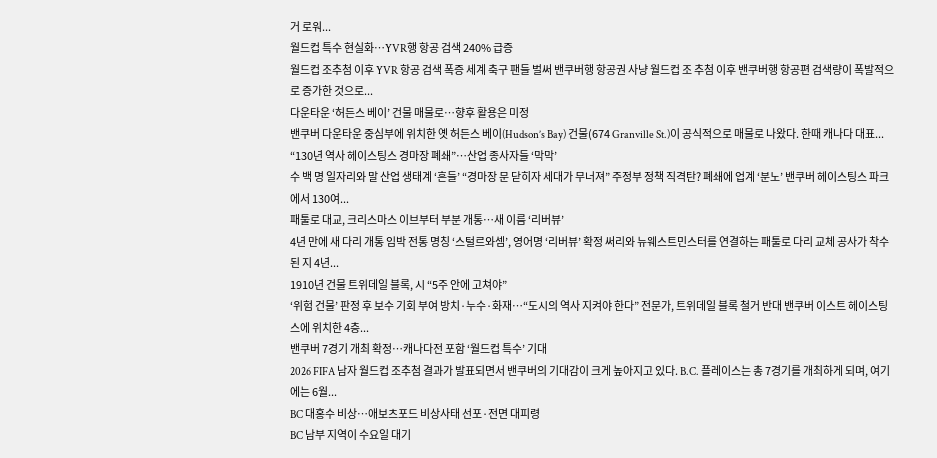거 로워...
월드컵 특수 현실화…YVR행 항공 검색 240% 급증
월드컵 조추첨 이후 YVR 항공 검색 폭증 세계 축구 팬들 벌써 밴쿠버행 항공권 사냥 월드컵 조 추첨 이후 밴쿠버행 항공편 검색량이 폭발적으로 증가한 것으로...
다운타운 ‘허든스 베이’ 건물 매물로…향후 활용은 미정
밴쿠버 다운타운 중심부에 위치한 옛 허든스 베이(Hudson’s Bay) 건물(674 Granville St.)이 공식적으로 매물로 나왔다. 한때 캐나다 대표...
“130년 역사 헤이스팅스 경마장 폐쇄”…산업 종사자들 ‘막막’
수 백 명 일자리와 말 산업 생태계 ‘흔들’ “경마장 문 닫히자 세대가 무너져” 주정부 정책 직격탄? 폐쇄에 업계 ‘분노’ 밴쿠버 헤이스팅스 파크에서 130여...
패툴로 대교, 크리스마스 이브부터 부분 개통…새 이름 ‘리버뷰’
4년 만에 새 다리 개통 임박 전통 명칭 ‘스털르와셈’, 영어명 ‘리버뷰’ 확정 써리와 뉴웨스트민스터를 연결하는 패툴로 다리 교체 공사가 착수된 지 4년...
1910년 건물 트위데일 블록, 시 “5주 안에 고쳐야”
‘위험 건물’ 판정 후 보수 기회 부여 방치·누수·화재…“도시의 역사 지켜야 한다” 전문가, 트위데일 블록 철거 반대 밴쿠버 이스트 헤이스팅스에 위치한 4층...
밴쿠버 7경기 개최 확정…캐나다전 포함 ‘월드컵 특수’ 기대
2026 FIFA 남자 월드컵 조추첨 결과가 발표되면서 밴쿠버의 기대감이 크게 높아지고 있다. B.C. 플레이스는 총 7경기를 개최하게 되며, 여기에는 6월...
BC 대홍수 비상…애보츠포드 비상사태 선포·전면 대피령
BC 남부 지역이 수요일 대기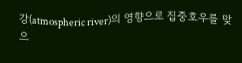강(atmospheric river)의 영향으로 집중호우를 맞으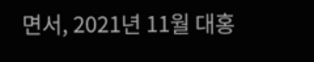면서, 2021년 11월 대홍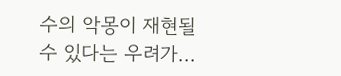수의 악몽이 재현될 수 있다는 우려가...